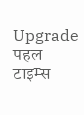Upgrade
पहल टाइम्स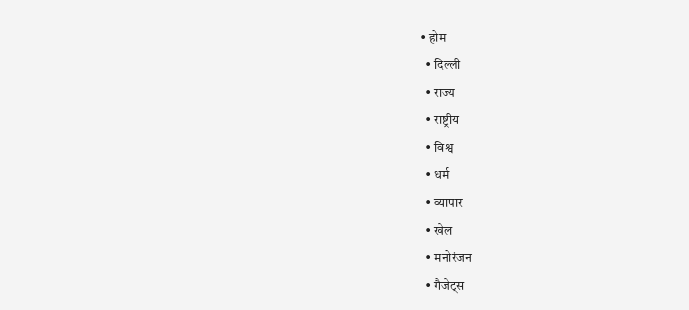• होम
  • दिल्ली
  • राज्य
  • राष्ट्रीय
  • विश्व
  • धर्म
  • व्यापार
  • खेल
  • मनोरंजन
  • गैजेट्स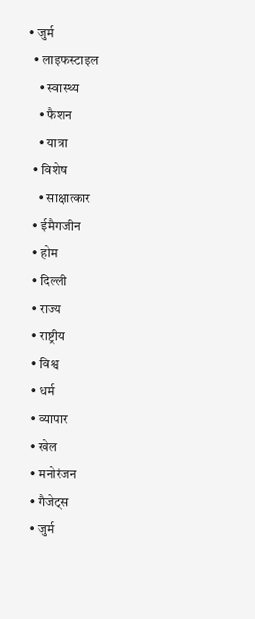• जुर्म
  • लाइफस्टाइल
    • स्वास्थ्य
    • फैशन
    • यात्रा
  • विशेष
    • साक्षात्कार
  • ईमैगजीन
  • होम
  • दिल्ली
  • राज्य
  • राष्ट्रीय
  • विश्व
  • धर्म
  • व्यापार
  • खेल
  • मनोरंजन
  • गैजेट्स
  • जुर्म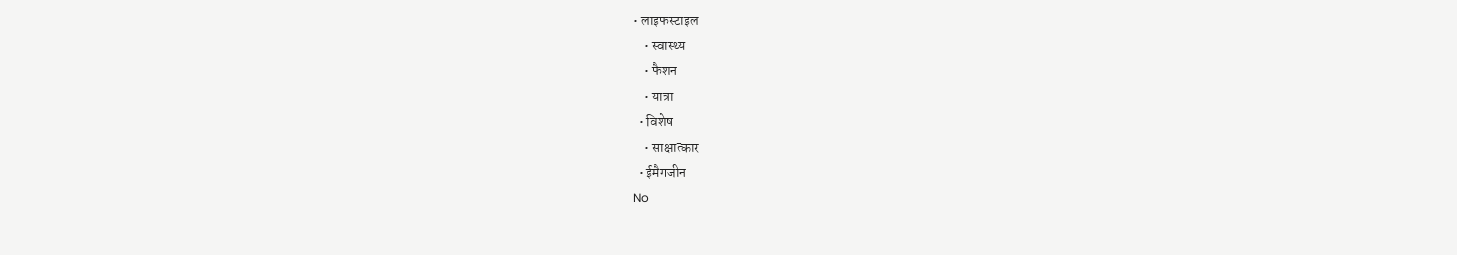• लाइफस्टाइल
    • स्वास्थ्य
    • फैशन
    • यात्रा
  • विशेष
    • साक्षात्कार
  • ईमैगजीन
No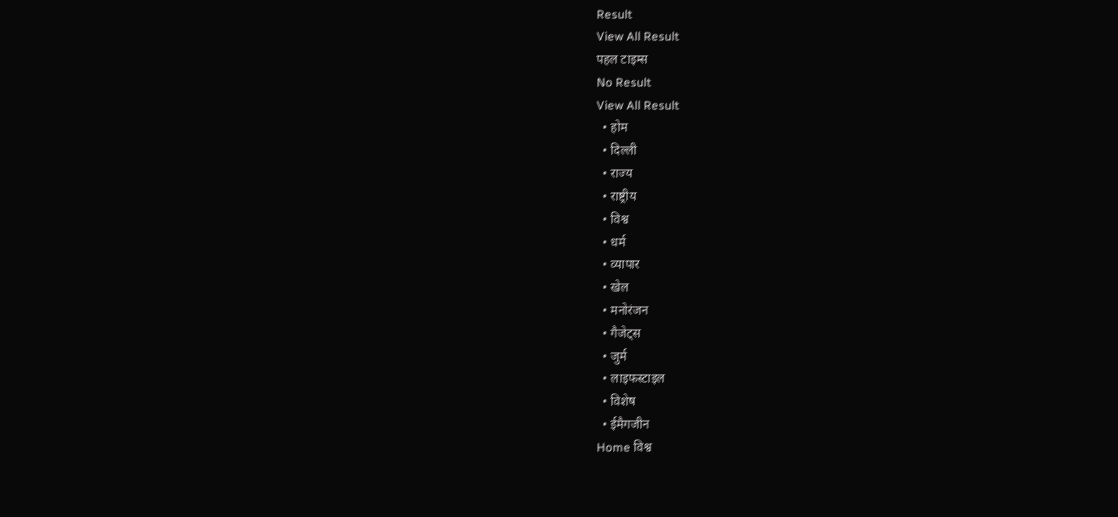Result
View All Result
पहल टाइम्स
No Result
View All Result
  • होम
  • दिल्ली
  • राज्य
  • राष्ट्रीय
  • विश्व
  • धर्म
  • व्यापार
  • खेल
  • मनोरंजन
  • गैजेट्स
  • जुर्म
  • लाइफस्टाइल
  • विशेष
  • ईमैगजीन
Home विश्व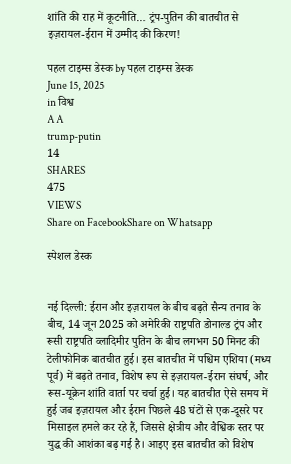शांति की राह में कूटनीति… ट्रंप-पुतिन की बातचीत से इज़रायल-ईरान में उम्मीद की किरण!

पहल टाइम्स डेस्क by पहल टाइम्स डेस्क
June 15, 2025
in विश्व
A A
trump-putin
14
SHARES
475
VIEWS
Share on FacebookShare on Whatsapp

स्पेशल डेस्क


नई दिल्ली: ईरान और इज़रायल के बीच बढ़ते सैन्य तनाव के बीच, 14 जून 2025 को अमेरिकी राष्ट्रपति डोनाल्ड ट्रंप और रूसी राष्ट्रपति व्लादिमीर पुतिन के बीच लगभग 50 मिनट की टेलीफोनिक बातचीत हुई। इस बातचीत में पश्चिम एशिया (मध्य पूर्व) में बढ़ते तनाव, विशेष रूप से इज़रायल-ईरान संघर्ष, और रूस-यूक्रेन शांति वार्ता पर चर्चा हुई। यह बातचीत ऐसे समय में हुई जब इज़रायल और ईरान पिछले 48 घंटों से एक-दूसरे पर मिसाइल हमले कर रहे हैं, जिससे क्षेत्रीय और वैश्विक स्तर पर युद्ध की आशंका बढ़ गई है। आइए इस बातचीत को विशेष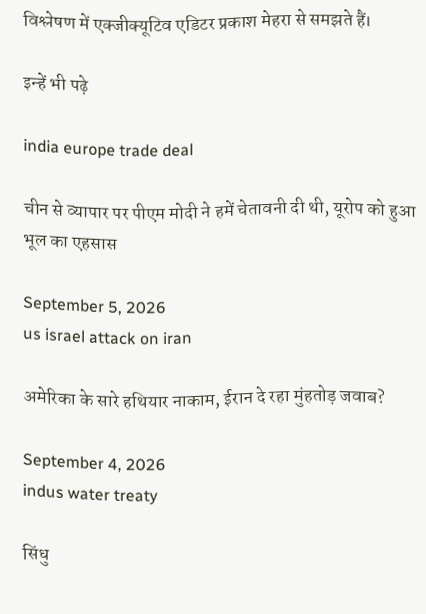विश्लेषण में एक्जीक्यूटिव एडिटर प्रकाश मेहरा से समझते हैं।

इन्हें भी पढ़े

india europe trade deal

चीन से व्यापार पर पीएम मोदी ने हमें चेतावनी दी थी, यूरोप को हुआ भूल का एहसास

September 5, 2026
us israel attack on iran

अमेरिका के सारे हथियार नाकाम, ईरान दे रहा मुंहतोड़ जवाब?

September 4, 2026
indus water treaty

सिंधु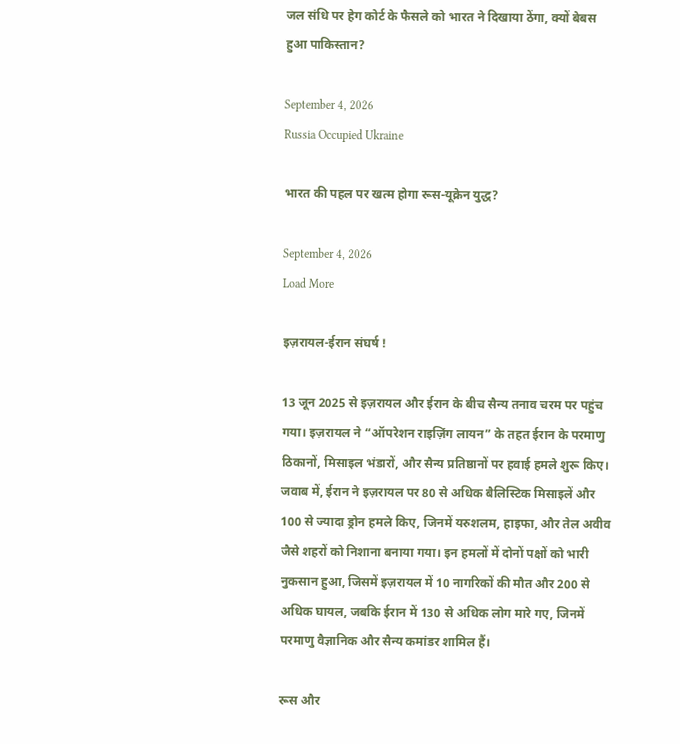जल संधि पर हेग कोर्ट के फैसले को भारत ने दिखाया ठेंगा, क्यों बेबस हुआ पाकिस्तान?

September 4, 2026
Russia Occupied Ukraine

भारत की पहल पर खत्म होगा रूस-यूक्रेन युद्ध?

September 4, 2026
Load More

इज़रायल-ईरान संघर्ष !

13 जून 2025 से इज़रायल और ईरान के बीच सैन्य तनाव चरम पर पहुंच गया। इज़रायल ने “ऑपरेशन राइज़िंग लायन” के तहत ईरान के परमाणु ठिकानों, मिसाइल भंडारों, और सैन्य प्रतिष्ठानों पर हवाई हमले शुरू किए। जवाब में, ईरान ने इज़रायल पर 80 से अधिक बैलिस्टिक मिसाइलें और 100 से ज्यादा ड्रोन हमले किए, जिनमें यरुशलम, हाइफा, और तेल अवीव जैसे शहरों को निशाना बनाया गया। इन हमलों में दोनों पक्षों को भारी नुकसान हुआ, जिसमें इज़रायल में 10 नागरिकों की मौत और 200 से अधिक घायल, जबकि ईरान में 130 से अधिक लोग मारे गए, जिनमें परमाणु वैज्ञानिक और सैन्य कमांडर शामिल हैं।

रूस और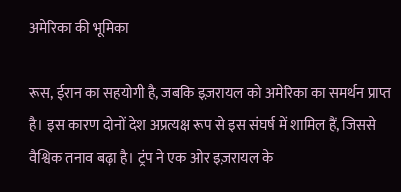अमेरिका की भूमिका

रूस, ईरान का सहयोगी है, जबकि इज़रायल को अमेरिका का समर्थन प्राप्त है। इस कारण दोनों देश अप्रत्यक्ष रूप से इस संघर्ष में शामिल हैं, जिससे वैश्विक तनाव बढ़ा है। ट्रंप ने एक ओर इज़रायल के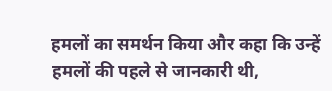हमलों का समर्थन किया और कहा कि उन्हें हमलों की पहले से जानकारी थी,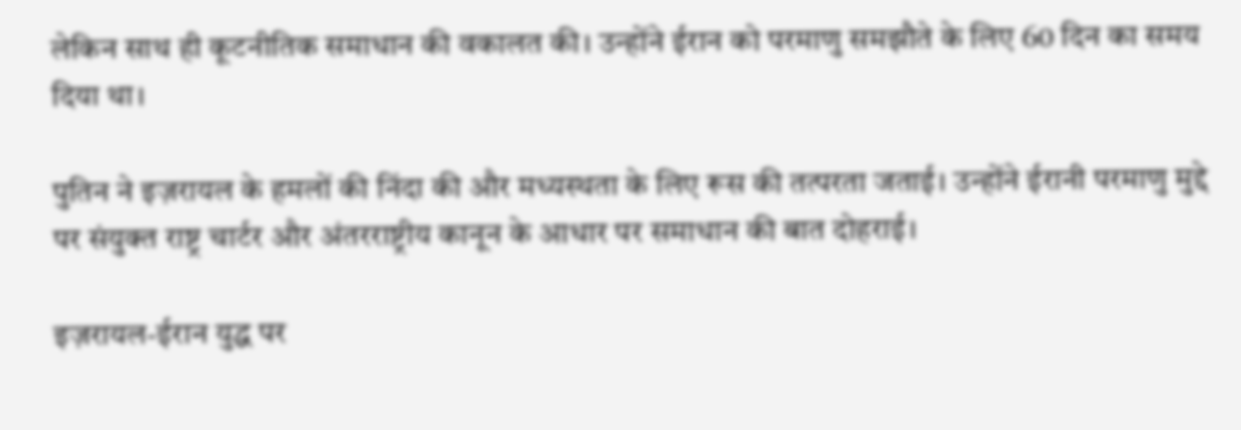लेकिन साथ ही कूटनीतिक समाधान की वकालत की। उन्होंने ईरान को परमाणु समझौते के लिए 60 दिन का समय दिया था।

पुतिन ने इज़रायल के हमलों की निंदा की और मध्यस्थता के लिए रूस की तत्परता जताई। उन्होंने ईरानी परमाणु मुद्दे पर संयुक्त राष्ट्र चार्टर और अंतरराष्ट्रीय कानून के आधार पर समाधान की बात दोहराई।

इज़रायल-ईरान युद्ध पर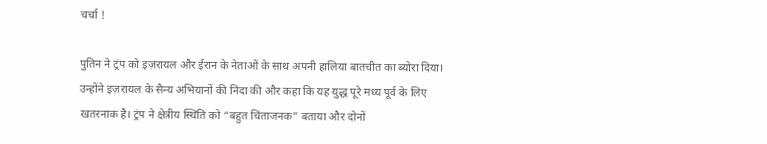चर्चा !

पुतिन ने ट्रंप को इज़रायल और ईरान के नेताओं के साथ अपनी हालिया बातचीत का ब्योरा दिया। उन्होंने इज़रायल के सैन्य अभियानों की निंदा की और कहा कि यह युद्ध पूरे मध्य पूर्व के लिए खतरनाक है। ट्रंप ने क्षेत्रीय स्थिति को “बहुत चिंताजनक” बताया और दोनों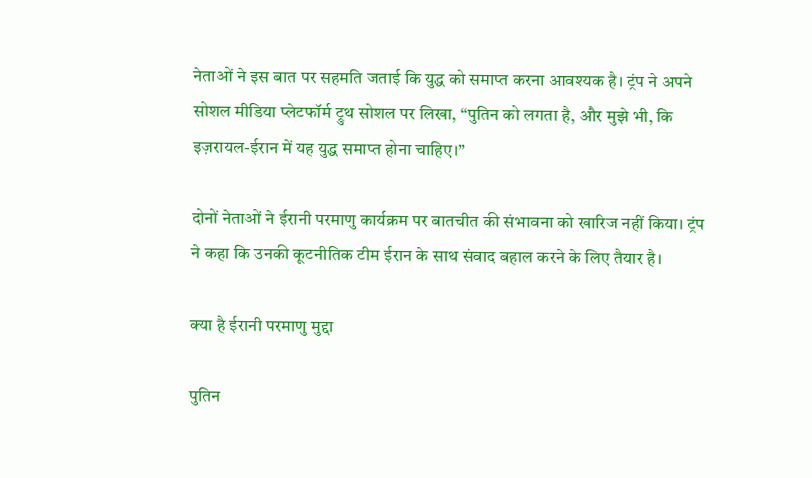नेताओं ने इस बात पर सहमति जताई कि युद्ध को समाप्त करना आवश्यक है। ट्रंप ने अपने सोशल मीडिया प्लेटफॉर्म ट्रुथ सोशल पर लिखा, “पुतिन को लगता है, और मुझे भी, कि इज़रायल-ईरान में यह युद्ध समाप्त होना चाहिए।”

दोनों नेताओं ने ईरानी परमाणु कार्यक्रम पर बातचीत की संभावना को खारिज नहीं किया। ट्रंप ने कहा कि उनकी कूटनीतिक टीम ईरान के साथ संवाद बहाल करने के लिए तैयार है।

क्या है ईरानी परमाणु मुद्दा

पुतिन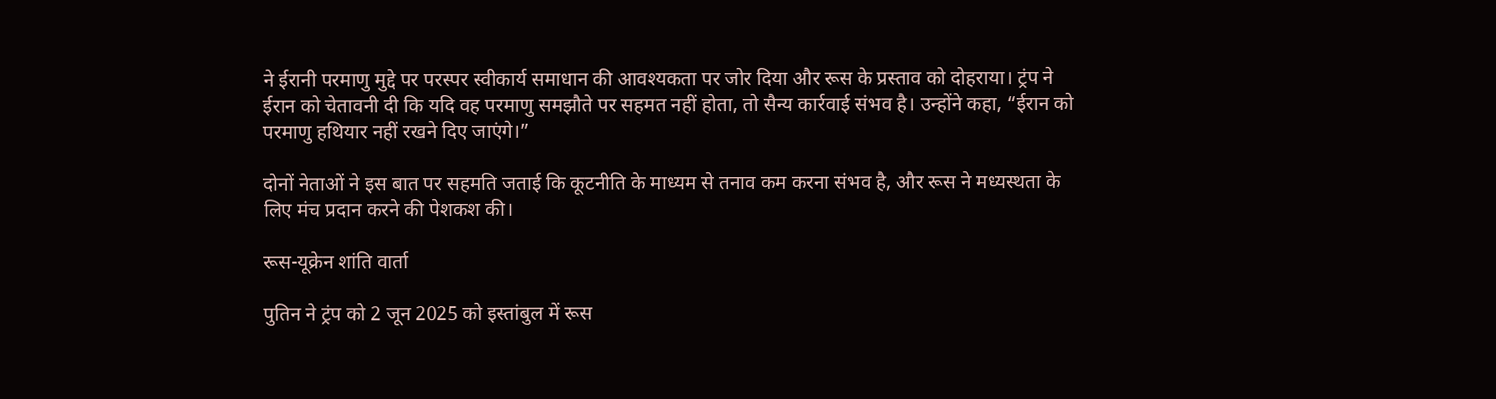ने ईरानी परमाणु मुद्दे पर परस्पर स्वीकार्य समाधान की आवश्यकता पर जोर दिया और रूस के प्रस्ताव को दोहराया। ट्रंप ने ईरान को चेतावनी दी कि यदि वह परमाणु समझौते पर सहमत नहीं होता, तो सैन्य कार्रवाई संभव है। उन्होंने कहा, “ईरान को परमाणु हथियार नहीं रखने दिए जाएंगे।”

दोनों नेताओं ने इस बात पर सहमति जताई कि कूटनीति के माध्यम से तनाव कम करना संभव है, और रूस ने मध्यस्थता के लिए मंच प्रदान करने की पेशकश की।

रूस-यूक्रेन शांति वार्ता

पुतिन ने ट्रंप को 2 जून 2025 को इस्तांबुल में रूस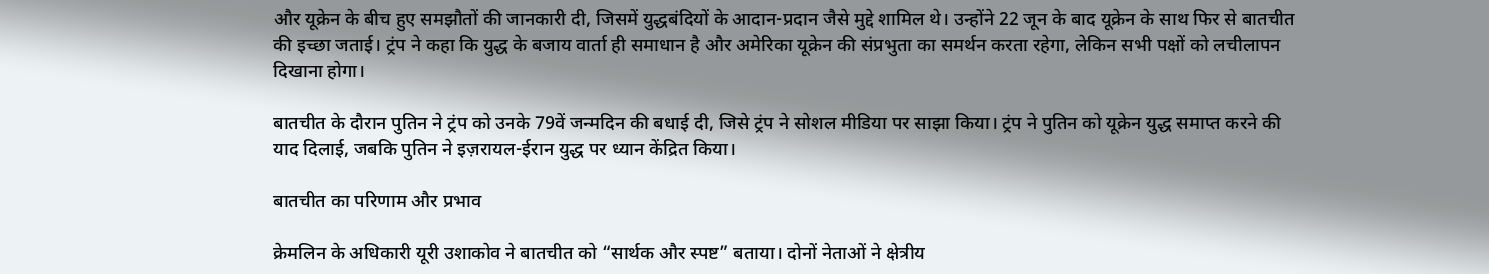और यूक्रेन के बीच हुए समझौतों की जानकारी दी, जिसमें युद्धबंदियों के आदान-प्रदान जैसे मुद्दे शामिल थे। उन्होंने 22 जून के बाद यूक्रेन के साथ फिर से बातचीत की इच्छा जताई। ट्रंप ने कहा कि युद्ध के बजाय वार्ता ही समाधान है और अमेरिका यूक्रेन की संप्रभुता का समर्थन करता रहेगा, लेकिन सभी पक्षों को लचीलापन दिखाना होगा।

बातचीत के दौरान पुतिन ने ट्रंप को उनके 79वें जन्मदिन की बधाई दी, जिसे ट्रंप ने सोशल मीडिया पर साझा किया। ट्रंप ने पुतिन को यूक्रेन युद्ध समाप्त करने की याद दिलाई, जबकि पुतिन ने इज़रायल-ईरान युद्ध पर ध्यान केंद्रित किया।

बातचीत का परिणाम और प्रभाव

क्रेमलिन के अधिकारी यूरी उशाकोव ने बातचीत को “सार्थक और स्पष्ट” बताया। दोनों नेताओं ने क्षेत्रीय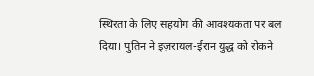स्थिरता के लिए सहयोग की आवश्यकता पर बल दिया। पुतिन ने इज़रायल-ईरान युद्ध को रोकने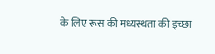के लिए रूस की मध्यस्थता की इच्छा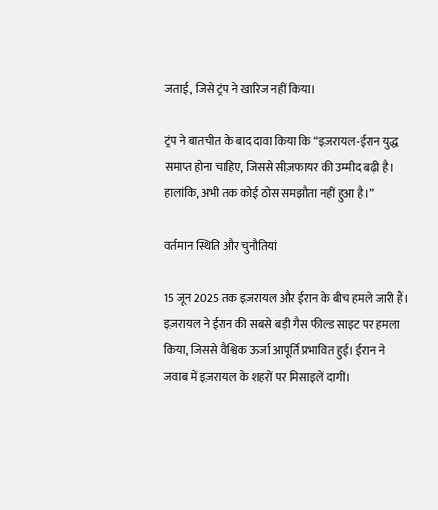जताई, जिसे ट्रंप ने खारिज नहीं किया।

ट्रंप ने बातचीत के बाद दावा किया कि “इज़रायल-ईरान युद्ध समाप्त होना चाहिए, जिससे सीज़फायर की उम्मीद बढ़ी है। हालांकि, अभी तक कोई ठोस समझौता नहीं हुआ है।”

वर्तमान स्थिति और चुनौतियां

15 जून 2025 तक इज़रायल और ईरान के बीच हमले जारी हैं। इज़रायल ने ईरान की सबसे बड़ी गैस फील्ड साइट पर हमला किया, जिससे वैश्विक ऊर्जा आपूर्ति प्रभावित हुई। ईरान ने जवाब में इज़रायल के शहरों पर मिसाइलें दागीं।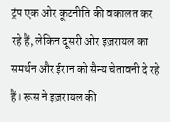ट्रंप एक ओर कूटनीति की वकालत कर रहे हैं, लेकिन दूसरी ओर इज़रायल का समर्थन और ईरान को सैन्य चेतावनी दे रहे हैं। रूस ने इज़रायल की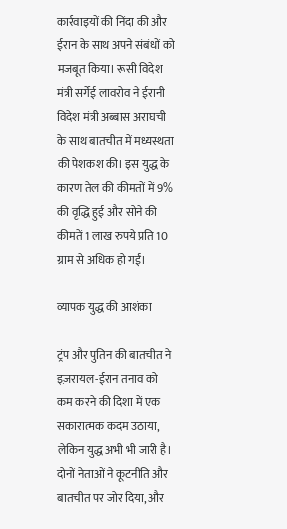कार्रवाइयों की निंदा की और ईरान के साथ अपने संबंधों को मजबूत किया। रूसी विदेश मंत्री सर्गेई लावरोव ने ईरानी विदेश मंत्री अब्बास अराघची के साथ बातचीत में मध्यस्थता की पेशकश की। इस युद्ध के कारण तेल की कीमतों में 9% की वृद्धि हुई और सोने की कीमतें 1 लाख रुपये प्रति 10 ग्राम से अधिक हो गईं।

व्यापक युद्ध की आशंका

ट्रंप और पुतिन की बातचीत ने इज़रायल-ईरान तनाव को कम करने की दिशा में एक सकारात्मक कदम उठाया, लेकिन युद्ध अभी भी जारी है। दोनों नेताओं ने कूटनीति और बातचीत पर जोर दिया, और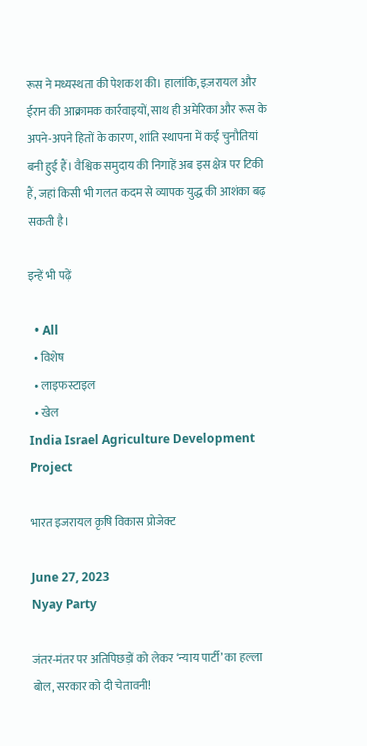रूस ने मध्यस्थता की पेशकश की। हालांकि, इज़रायल और ईरान की आक्रामक कार्रवाइयों, साथ ही अमेरिका और रूस के अपने-अपने हितों के कारण, शांति स्थापना में कई चुनौतियां बनी हुई हैं। वैश्विक समुदाय की निगाहें अब इस क्षेत्र पर टिकी हैं, जहां किसी भी गलत कदम से व्यापक युद्ध की आशंका बढ़ सकती है।

इन्हें भी पढ़ें

  • All
  • विशेष
  • लाइफस्टाइल
  • खेल
India Israel Agriculture Development Project

भारत इजरायल कृषि विकास प्रोजेक्ट

June 27, 2023
Nyay Party

जंतर-मंतर पर अतिपिछड़ों को लेकर ‘न्याय पार्टी’ का हल्ला बोल, सरकार को दी चेतावनी!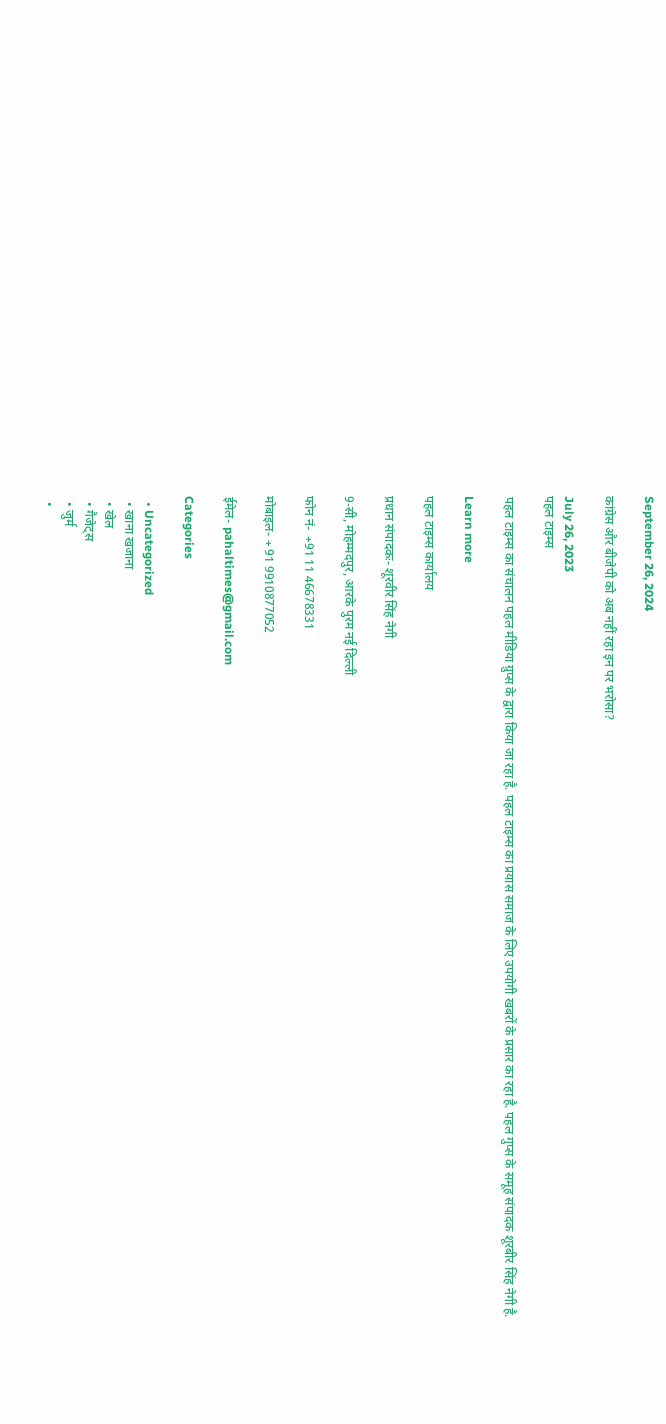September 26, 2024

कांग्रेस और बीजेपी को अब नहीं रहा इन पर भरोसा?

July 26, 2023
पहल टाइम्स

पहल टाइम्स का संचालन पहल मीडिया ग्रुप्स के द्वारा किया जा रहा है. पहल टाइम्स का प्रयास समाज के लिए उपयोगी खबरों के प्रसार का रहा है. पहल गुप्स के समूह संपादक शूरबीर सिंह नेगी है.

Learn more

पहल टाइम्स कार्यालय

प्रधान संपादकः- शूरवीर सिंह नेगी

9-सी, मोहम्मदपुर, आरके पुरम नई दिल्ली

फोन नं-  +91 11 46678331

मोबाइल- + 91 9910877052

ईमेल- pahaltimes@gmail.com

Categories

  • Uncategorized
  • खाना खजाना
  • खेल
  • गैजेट्स
  • जुर्म
  •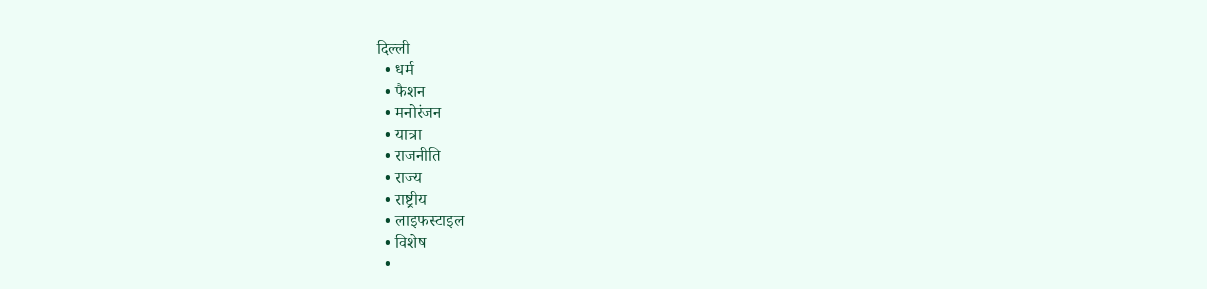दिल्ली
  • धर्म
  • फैशन
  • मनोरंजन
  • यात्रा
  • राजनीति
  • राज्य
  • राष्ट्रीय
  • लाइफस्टाइल
  • विशेष
  •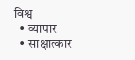विश्व
  • व्यापार
  • साक्षात्कार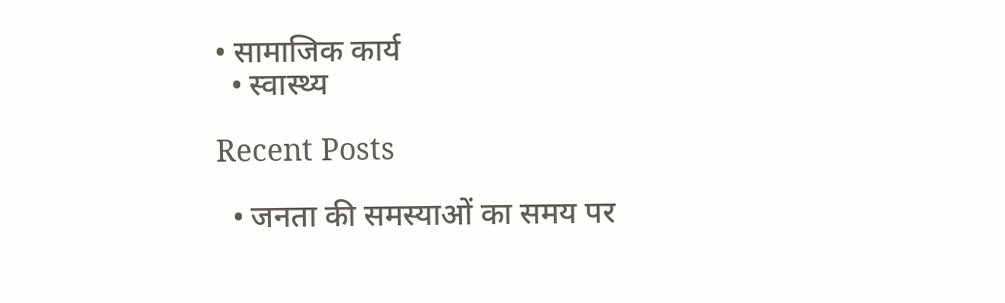• सामाजिक कार्य
  • स्वास्थ्य

Recent Posts

  • जनता की समस्याओं का समय पर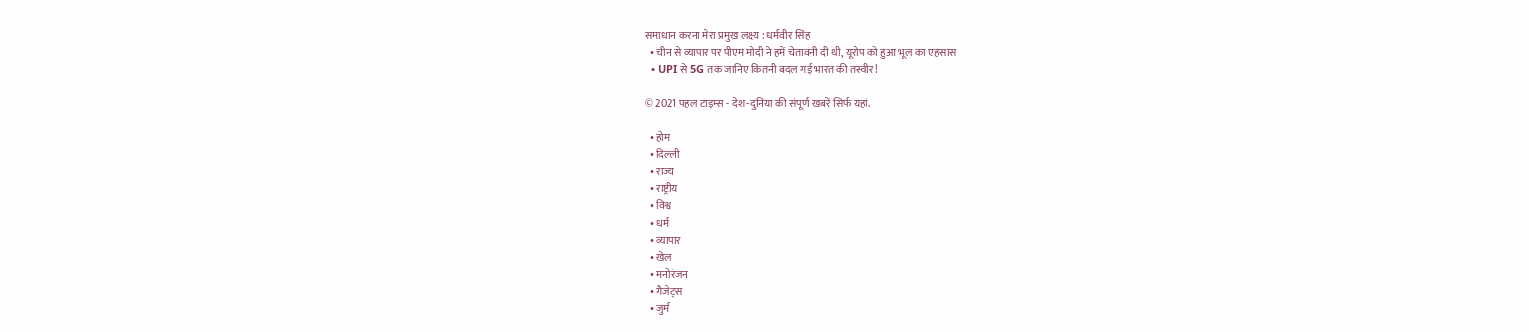समाधान करना मेरा प्रमुख लक्ष्य : धर्मवीर सिंह
  • चीन से व्यापार पर पीएम मोदी ने हमें चेतावनी दी थी, यूरोप को हुआ भूल का एहसास
  • UPI से 5G तक जानिए कितनी बदल गई भारत की तस्वीर!

© 2021 पहल टाइम्स - देश-दुनिया की संपूर्ण खबरें सिर्फ यहां.

  • होम
  • दिल्ली
  • राज्य
  • राष्ट्रीय
  • विश्व
  • धर्म
  • व्यापार
  • खेल
  • मनोरंजन
  • गैजेट्स
  • जुर्म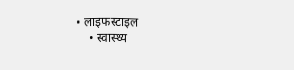• लाइफस्टाइल
    • स्वास्थ्य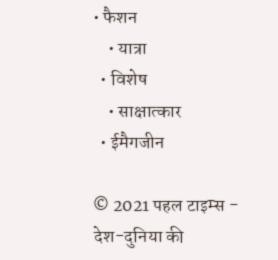• फैशन
    • यात्रा
  • विशेष
    • साक्षात्कार
  • ईमैगजीन

© 2021 पहल टाइम्स - देश-दुनिया की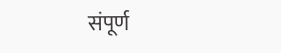संपूर्ण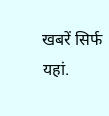खबरें सिर्फ यहां.